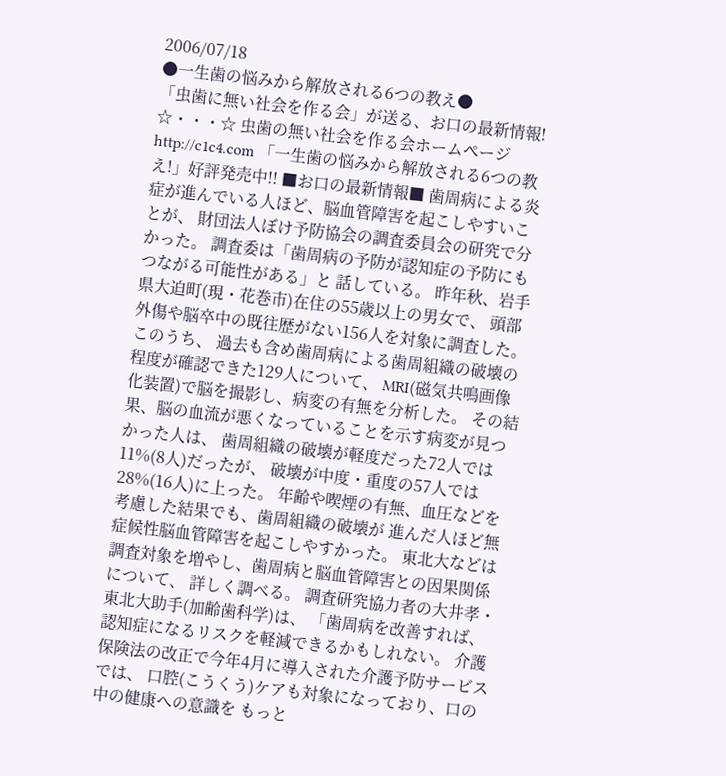2006/07/18
●一生歯の悩みから解放される6つの教え●
「虫歯に無い社会を作る会」が送る、お口の最新情報! ☆・・・☆ 虫歯の無い社会を作る会ホームページ http://c1c4.com 「一生歯の悩みから解放される6つの教え!」好評発売中!! ■お口の最新情報■ 歯周病による炎症が進んでいる人ほど、脳血管障害を起こしやすいことが、 財団法人ぼけ予防協会の調査委員会の研究で分かった。 調査委は「歯周病の予防が認知症の予防にもつながる可能性がある」と 話している。 昨年秋、岩手県大迫町(現・花巻市)在住の55歳以上の男女で、 頭部外傷や脳卒中の既往歴がない156人を対象に調査した。このうち、 過去も含め歯周病による歯周組織の破壊の程度が確認できた129人について、 MRI(磁気共鳴画像化装置)で脳を撮影し、病変の有無を分析した。 その結果、脳の血流が悪くなっていることを示す病変が見つかった人は、 歯周組織の破壊が軽度だった72人では11%(8人)だったが、 破壊が中度・重度の57人では28%(16人)に上った。 年齢や喫煙の有無、血圧などを考慮した結果でも、歯周組織の破壊が 進んだ人ほど無症候性脳血管障害を起こしやすかった。 東北大などは調査対象を増やし、歯周病と脳血管障害との因果関係について、 詳しく調べる。 調査研究協力者の大井孝・東北大助手(加齢歯科学)は、 「歯周病を改善すれば、認知症になるリスクを軽減できるかもしれない。 介護保険法の改正で今年4月に導入された介護予防サービスでは、 口腔(こうくう)ケアも対象になっており、口の中の健康への意識を もっと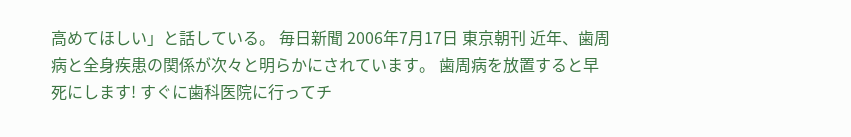高めてほしい」と話している。 毎日新聞 2006年7月17日 東京朝刊 近年、歯周病と全身疾患の関係が次々と明らかにされています。 歯周病を放置すると早死にします! すぐに歯科医院に行ってチ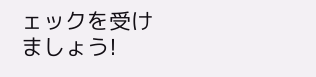ェックを受けましょう!